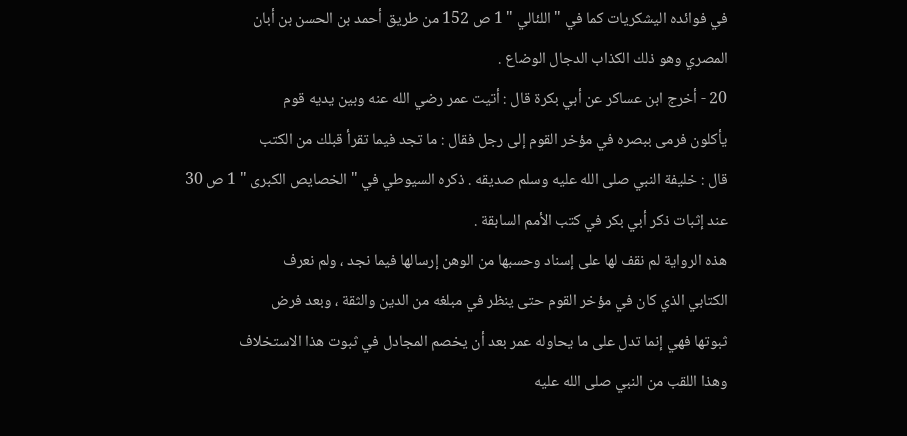في فوائده اليشكريات كما في " اللئالي " 1 ص 152 من طريق أحمد بن الحسن بن أبان
المصري وهو ذلك الكذاب الدجال الوضاع .
20 - أخرج ابن عساكر عن أبي بكرة قال : أتيت عمر رضي الله عنه وبين يديه قوم
يأكلون فرمى ببصره في مؤخر القوم إلى رجل فقال : ما تجد فيما تقرأ قبلك من الكتب
قال : خليفة النبي صلى الله عليه وسلم صديقه . ذكره السيوطي في " الخصايص الكبرى " 1 ص 30
عند إثبات ذكر أبي بكر في كتب الأمم السابقة .
هذه الرواية لم نقف لها على إسناد وحسبها من الوهن إرسالها فيما نجد ، ولم نعرف
الكتابي الذي كان في مؤخر القوم حتى ينظر في مبلغه من الدين والثقة ، وبعد فرض
ثبوتها فهي إنما تدل على ما يحاوله عمر بعد أن يخصم المجادل في ثبوت هذا الاستخلاف
وهذا اللقب من النبي صلى الله عليه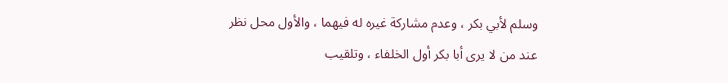وسلم لأبي بكر ، وعدم مشاركة غيره له فيهما ، والأول محل نظر
عند من لا يرى أبا بكر أول الخلفاء ، وتلقيب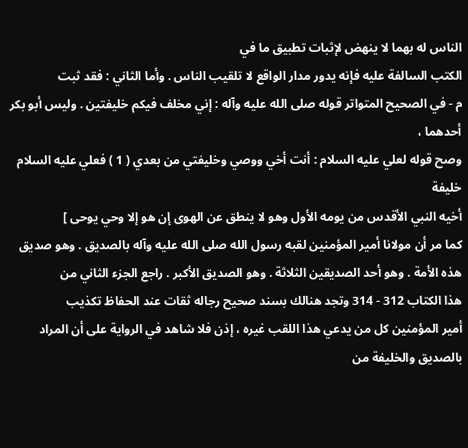الناس له بهما لا ينهض لإثبات تطبيق ما في
الكتب السالفة عليه فإنه يدور مدار الواقع لا تلقيب الناس . وأما الثاني : فقد ثبت
م - في الصحيح المتواتر قوله صلى الله عليه وآله : إني مخلف فيكم خليفتين . وليس أبو بكر أحدهما ،
وصح قوله لعلي عليه السلام : أنت أخي ووصي وخليفتي من بعدي ( 1 ) فعلي عليه السلام خليفة
أخيه النبي الأقدس من يومه الأول وهو لا ينطق عن الهوى إن هو إلا وحي يوحى ]
كما مر أن مولانا أمير المؤمنين لقبه رسول الله صلى الله عليه وآله بالصديق . وهو صديق
هذه الأمة . وهو أحد الصديقين الثلاثة . وهو الصديق الأكبر . راجع الجزء الثاني من
هذا الكتاب 312 - 314 وتجد هنالك بسند صحيح رجاله ثقات عند الحفاظ تكذيب
أمير المؤمنين كل من يدعي هذا اللقب غيره ، إذن فلا شاهد في الرواية على أن المراد
بالصديق والخليفة من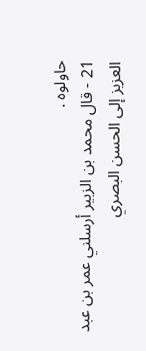حاولوه .
21 - قال محمد بن الزبير أرسلني عمر بن عبد العزيز إلى الحسن البصري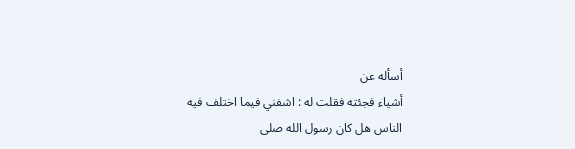أسأله عن
أشياء فجئته فقلت له : اشفني فيما اختلف فيه الناس هل كان رسول الله صلى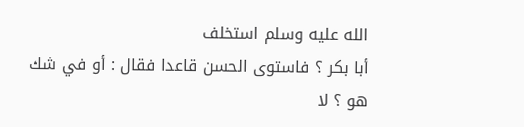الله عليه وسلم استخلف
أبا بكر ؟ فاستوى الحسن قاعدا فقال : أو في شك هو ؟ لا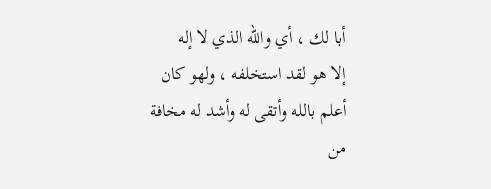أبا لك ، أي والله الذي لا إله
إلا هو لقد استخلفه ، ولهو كان أعلم بالله وأتقى له وأشد له مخافة من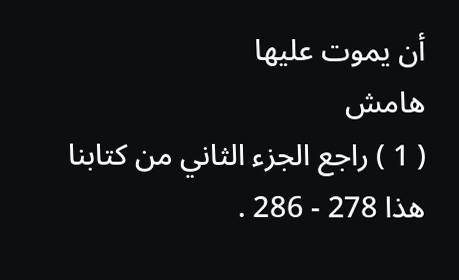أن يموت عليها
هامش
( 1 ) راجع الجزء الثاني من كتابنا هذا 278 - 286 .